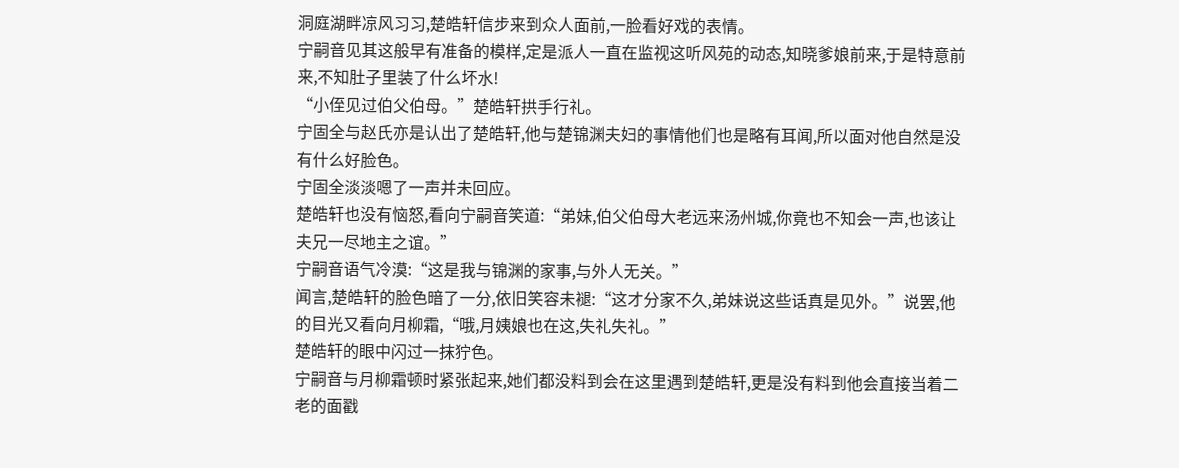洞庭湖畔凉风习习,楚皓轩信步来到众人面前,一脸看好戏的表情。
宁嗣音见其这般早有准备的模样,定是派人一直在监视这听风苑的动态,知晓爹娘前来,于是特意前来,不知肚子里装了什么坏水!
“小侄见过伯父伯母。”楚皓轩拱手行礼。
宁固全与赵氏亦是认出了楚皓轩,他与楚锦渊夫妇的事情他们也是略有耳闻,所以面对他自然是没有什么好脸色。
宁固全淡淡嗯了一声并未回应。
楚皓轩也没有恼怒,看向宁嗣音笑道:“弟妹,伯父伯母大老远来汤州城,你竟也不知会一声,也该让夫兄一尽地主之谊。”
宁嗣音语气冷漠:“这是我与锦渊的家事,与外人无关。”
闻言,楚皓轩的脸色暗了一分,依旧笑容未褪:“这才分家不久,弟妹说这些话真是见外。”说罢,他的目光又看向月柳霜,“哦,月姨娘也在这,失礼失礼。”
楚皓轩的眼中闪过一抹狞色。
宁嗣音与月柳霜顿时紧张起来,她们都没料到会在这里遇到楚皓轩,更是没有料到他会直接当着二老的面戳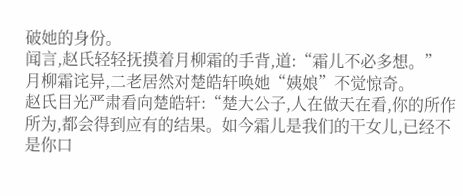破她的身份。
闻言,赵氏轻轻抚摸着月柳霜的手背,道:“霜儿不必多想。”
月柳霜诧异,二老居然对楚皓轩唤她“姨娘”不觉惊奇。
赵氏目光严肃看向楚皓轩:“楚大公子,人在做天在看,你的所作所为,都会得到应有的结果。如今霜儿是我们的干女儿,已经不是你口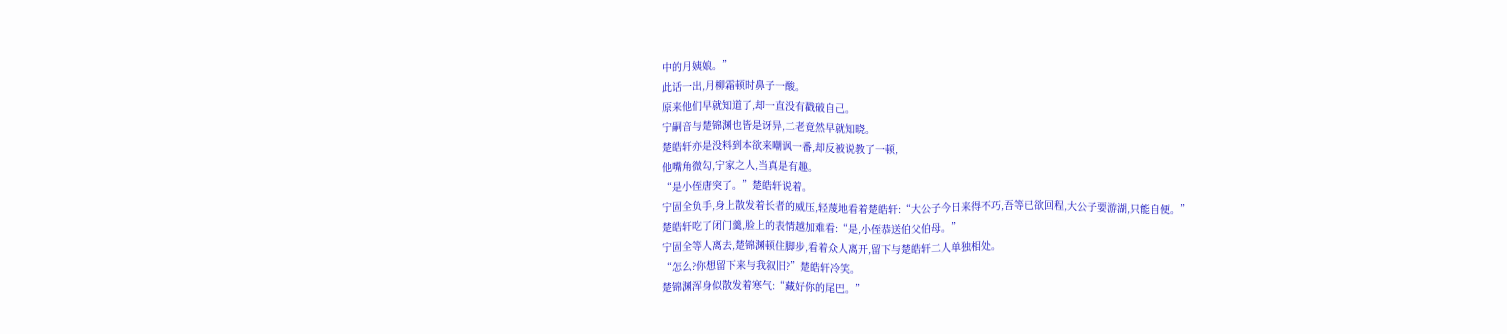中的月姨娘。”
此话一出,月柳霜顿时鼻子一酸。
原来他们早就知道了,却一直没有戳破自己。
宁嗣音与楚锦渊也皆是讶异,二老竟然早就知晓。
楚皓轩亦是没料到本欲来嘲讽一番,却反被说教了一顿,
他嘴角微勾,宁家之人,当真是有趣。
“是小侄唐突了。”楚皓轩说着。
宁固全负手,身上散发着长者的威压,轻蔑地看着楚皓轩:“大公子今日来得不巧,吾等已欲回程,大公子要游湖,只能自便。”
楚皓轩吃了闭门羹,脸上的表情越加难看:“是,小侄恭送伯父伯母。”
宁固全等人离去,楚锦渊顿住脚步,看着众人离开,留下与楚皓轩二人单独相处。
“怎么?你想留下来与我叙旧?”楚皓轩冷笑。
楚锦渊浑身似散发着寒气:“藏好你的尾巴。”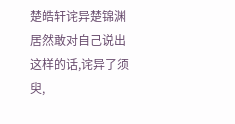楚皓轩诧异楚锦渊居然敢对自己说出这样的话,诧异了须臾,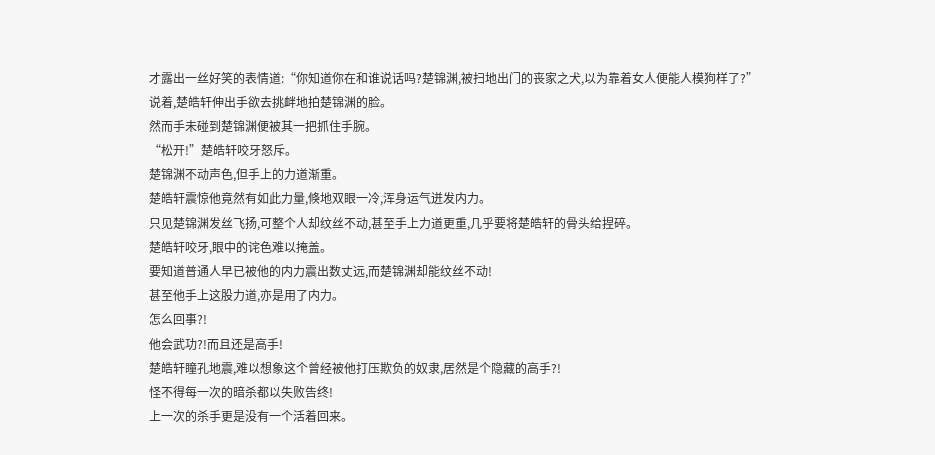才露出一丝好笑的表情道:“你知道你在和谁说话吗?楚锦渊,被扫地出门的丧家之犬,以为靠着女人便能人模狗样了?”
说着,楚皓轩伸出手欲去挑衅地拍楚锦渊的脸。
然而手未碰到楚锦渊便被其一把抓住手腕。
“松开!”楚皓轩咬牙怒斥。
楚锦渊不动声色,但手上的力道渐重。
楚皓轩震惊他竟然有如此力量,倏地双眼一冷,浑身运气迸发内力。
只见楚锦渊发丝飞扬,可整个人却纹丝不动,甚至手上力道更重,几乎要将楚皓轩的骨头给捏碎。
楚皓轩咬牙,眼中的诧色难以掩盖。
要知道普通人早已被他的内力震出数丈远,而楚锦渊却能纹丝不动!
甚至他手上这股力道,亦是用了内力。
怎么回事?!
他会武功?!而且还是高手!
楚皓轩瞳孔地震,难以想象这个曾经被他打压欺负的奴隶,居然是个隐藏的高手?!
怪不得每一次的暗杀都以失败告终!
上一次的杀手更是没有一个活着回来。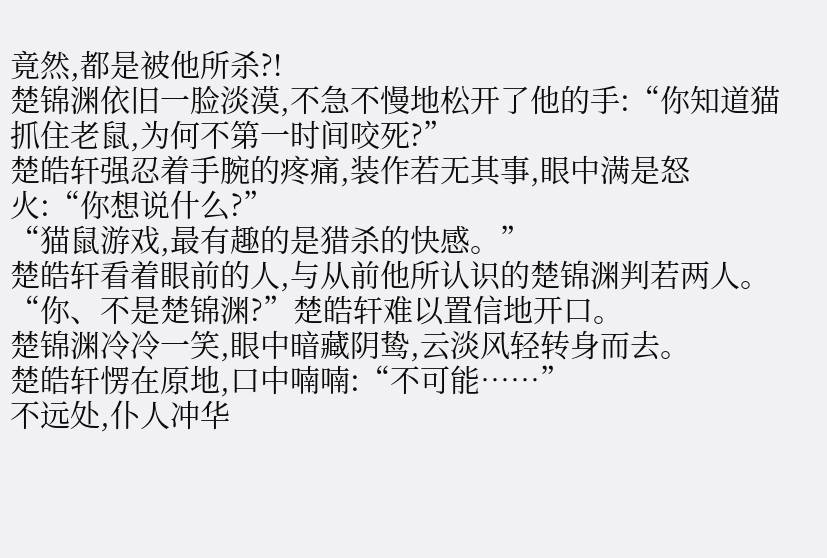竟然,都是被他所杀?!
楚锦渊依旧一脸淡漠,不急不慢地松开了他的手:“你知道猫抓住老鼠,为何不第一时间咬死?”
楚皓轩强忍着手腕的疼痛,装作若无其事,眼中满是怒火:“你想说什么?”
“猫鼠游戏,最有趣的是猎杀的快感。”
楚皓轩看着眼前的人,与从前他所认识的楚锦渊判若两人。
“你、不是楚锦渊?”楚皓轩难以置信地开口。
楚锦渊冷冷一笑,眼中暗藏阴鸷,云淡风轻转身而去。
楚皓轩愣在原地,口中喃喃:“不可能……”
不远处,仆人冲华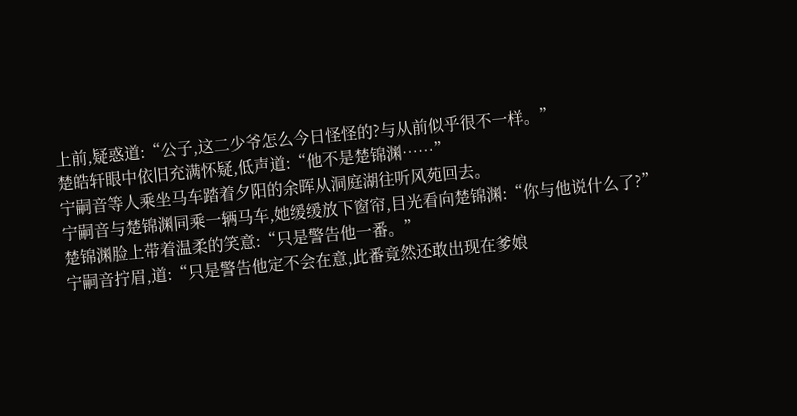上前,疑惑道:“公子,这二少爷怎么今日怪怪的?与从前似乎很不一样。”
楚皓轩眼中依旧充满怀疑,低声道:“他不是楚锦渊……”
宁嗣音等人乘坐马车踏着夕阳的余晖从洞庭湖往听风苑回去。
宁嗣音与楚锦渊同乘一辆马车,她缓缓放下窗帘,目光看向楚锦渊:“你与他说什么了?”
楚锦渊脸上带着温柔的笑意:“只是警告他一番。”
宁嗣音拧眉,道:“只是警告他定不会在意,此番竟然还敢出现在爹娘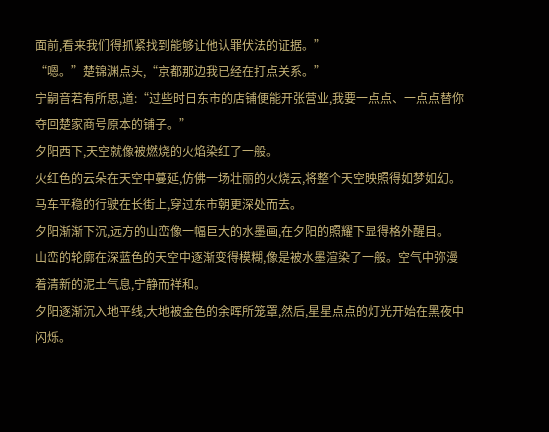面前,看来我们得抓紧找到能够让他认罪伏法的证据。”
“嗯。”楚锦渊点头,“京都那边我已经在打点关系。”
宁嗣音若有所思,道:“过些时日东市的店铺便能开张营业,我要一点点、一点点替你夺回楚家商号原本的铺子。”
夕阳西下,天空就像被燃烧的火焰染红了一般。
火红色的云朵在天空中蔓延,仿佛一场壮丽的火烧云,将整个天空映照得如梦如幻。
马车平稳的行驶在长街上,穿过东市朝更深处而去。
夕阳渐渐下沉,远方的山峦像一幅巨大的水墨画,在夕阳的照耀下显得格外醒目。
山峦的轮廓在深蓝色的天空中逐渐变得模糊,像是被水墨渲染了一般。空气中弥漫着清新的泥土气息,宁静而祥和。
夕阳逐渐沉入地平线,大地被金色的余晖所笼罩,然后,星星点点的灯光开始在黑夜中闪烁。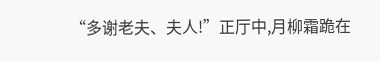“多谢老夫、夫人!”正厅中,月柳霜跪在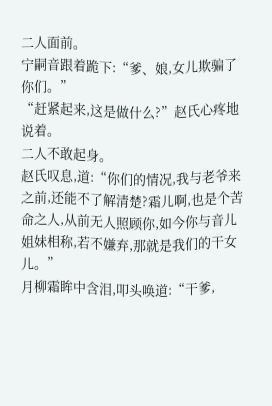二人面前。
宁嗣音跟着跪下:“爹、娘,女儿欺骗了你们。”
“赶紧起来,这是做什么?”赵氏心疼地说着。
二人不敢起身。
赵氏叹息,道:“你们的情况,我与老爷来之前,还能不了解清楚?霜儿啊,也是个苦命之人,从前无人照顾你,如今你与音儿姐妹相称,若不嫌弃,那就是我们的干女儿。”
月柳霜眸中含泪,叩头唤道:“干爹,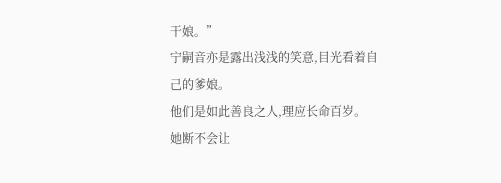干娘。”
宁嗣音亦是露出浅浅的笑意,目光看着自己的爹娘。
他们是如此善良之人,理应长命百岁。
她断不会让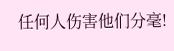任何人伤害他们分毫!